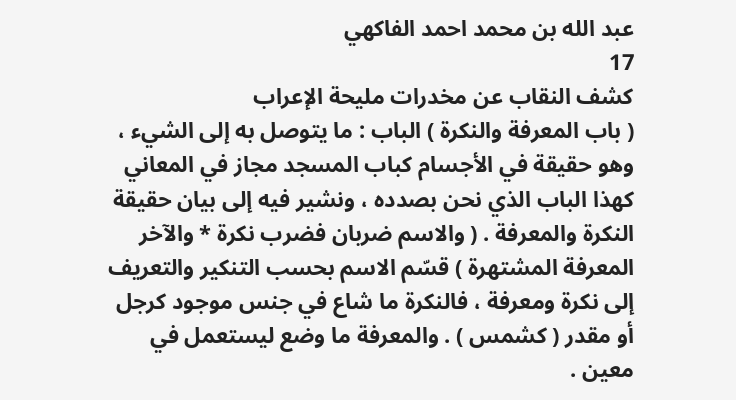عبد الله بن محمد احمد الفاكهي
17
كشف النقاب عن مخدرات مليحة الإعراب
( باب المعرفة والنكرة ) الباب : ما يتوصل به إلى الشيء ، وهو حقيقة في الأجسام كباب المسجد مجاز في المعاني كهذا الباب الذي نحن بصدده ، ونشير فيه إلى بيان حقيقة النكرة والمعرفة . ( والاسم ضربان فضرب نكرة * والآخر المعرفة المشتهرة ) قسّم الاسم بحسب التنكير والتعريف إلى نكرة ومعرفة ، فالنكرة ما شاع في جنس موجود كرجل أو مقدر ( كشمس ) . والمعرفة ما وضع ليستعمل في معين .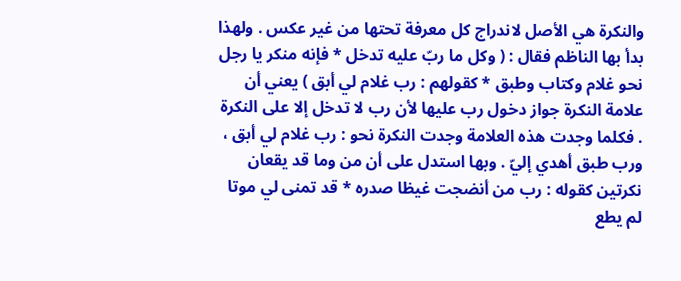والنكرة هي الأصل لاندراج كل معرفة تحتها من غير عكس . ولهذا بدأ بها الناظم فقال : ( وكل ما ربّ عليه تدخل * فإنه منكر يا رجل نحو غلام وكتاب وطبق * كقولهم : رب غلام لي أبق ) يعني أن علامة النكرة جواز دخول رب عليها لأن رب لا تدخل إلا على النكرة . فكلما وجدت هذه العلامة وجدت النكرة نحو : رب غلام لي أبق ، ورب طبق أهدي إليّ . وبها استدل على أن من وما قد يقعان نكرتين كقوله : رب من أنضجت غيظا صدره * قد تمنى لي موتا لم يطع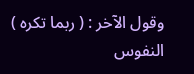وقول الآخر : ( ربما تكره ) النفوس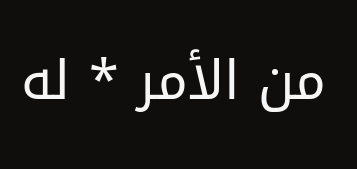من الأمر * له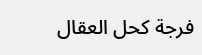فرجة كحل العقال